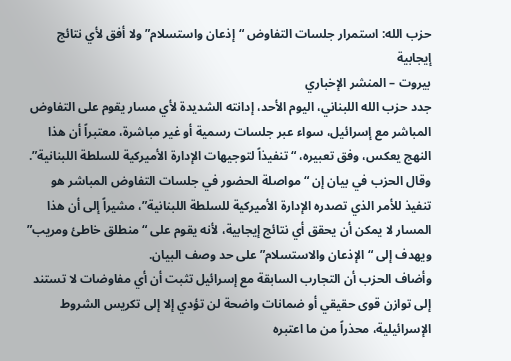حزب الله: استمرار جلسات التفاوض “إذعان واستسلام” ولا أفق لأي نتائج إيجابية
بيروت – المنشر الإخباري
جدد حزب الله اللبناني، اليوم الأحد، إدانته الشديدة لأي مسار يقوم على التفاوض المباشر مع إسرائيل، سواء عبر جلسات رسمية أو غير مباشرة، معتبراً أن هذا النهج يعكس، وفق تعبيره، “تنفيذاً لتوجيهات الإدارة الأميركية للسلطة اللبنانية”.
وقال الحزب في بيان إن “مواصلة الحضور في جلسات التفاوض المباشر هو تنفيذ للأمر الذي تصدره الإدارة الأميركية للسلطة اللبنانية”، مشيراً إلى أن هذا المسار لا يمكن أن يحقق أي نتائج إيجابية، لأنه يقوم على “منطلق خاطئ ومريب” ويهدف إلى “الإذعان والاستسلام” على حد وصف البيان.
وأضاف الحزب أن التجارب السابقة مع إسرائيل تثبت أن أي مفاوضات لا تستند إلى توازن قوى حقيقي أو ضمانات واضحة لن تؤدي إلا إلى تكريس الشروط الإسرائيلية، محذراً من ما اعتبره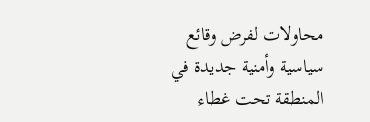محاولات لفرض وقائع سياسية وأمنية جديدة في المنطقة تحت غطاء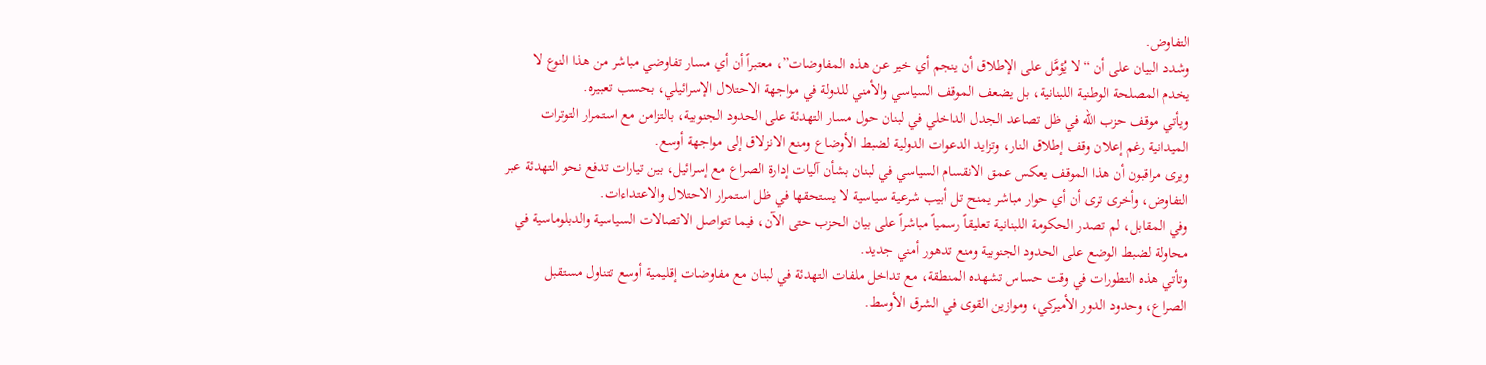التفاوض.
وشدد البيان على أن “لا يُؤمَّل على الإطلاق أن ينجم أي خير عن هذه المفاوضات”، معتبراً أن أي مسار تفاوضي مباشر من هذا النوع لا يخدم المصلحة الوطنية اللبنانية، بل يضعف الموقف السياسي والأمني للدولة في مواجهة الاحتلال الإسرائيلي، بحسب تعبيره.
ويأتي موقف حزب الله في ظل تصاعد الجدل الداخلي في لبنان حول مسار التهدئة على الحدود الجنوبية، بالتزامن مع استمرار التوترات الميدانية رغم إعلان وقف إطلاق النار، وتزايد الدعوات الدولية لضبط الأوضاع ومنع الانزلاق إلى مواجهة أوسع.
ويرى مراقبون أن هذا الموقف يعكس عمق الانقسام السياسي في لبنان بشأن آليات إدارة الصراع مع إسرائيل، بين تيارات تدفع نحو التهدئة عبر التفاوض، وأخرى ترى أن أي حوار مباشر يمنح تل أبيب شرعية سياسية لا يستحقها في ظل استمرار الاحتلال والاعتداءات.
وفي المقابل، لم تصدر الحكومة اللبنانية تعليقاً رسمياً مباشراً على بيان الحزب حتى الآن، فيما تتواصل الاتصالات السياسية والدبلوماسية في محاولة لضبط الوضع على الحدود الجنوبية ومنع تدهور أمني جديد.
وتأتي هذه التطورات في وقت حساس تشهده المنطقة، مع تداخل ملفات التهدئة في لبنان مع مفاوضات إقليمية أوسع تتناول مستقبل الصراع، وحدود الدور الأميركي، وموازين القوى في الشرق الأوسط.